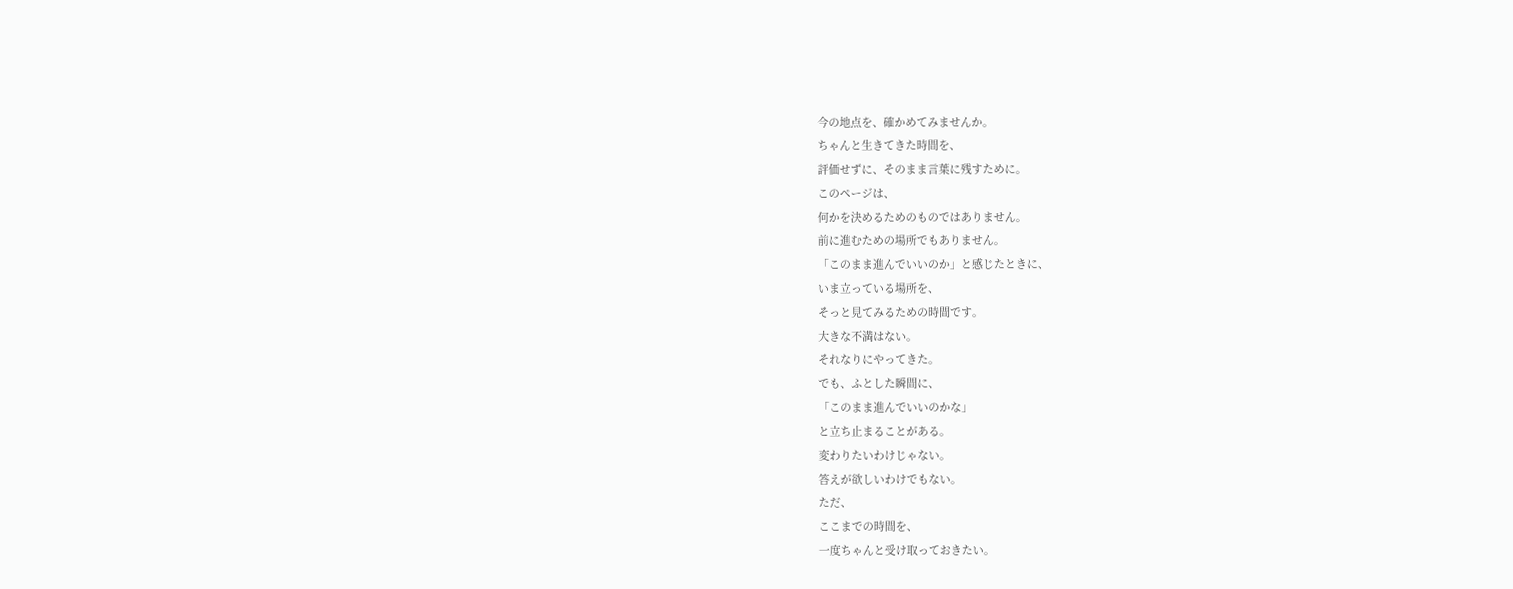今の地点を、確かめてみませんか。
ちゃんと生きてきた時間を、
評価せずに、そのまま言葉に残すために。
このページは、
何かを決めるためのものではありません。
前に進むための場所でもありません。
「このまま進んでいいのか」と感じたときに、
いま立っている場所を、
そっと見てみるための時間です。
大きな不満はない。
それなりにやってきた。
でも、ふとした瞬間に、
「このまま進んでいいのかな」
と立ち止まることがある。
変わりたいわけじゃない。
答えが欲しいわけでもない。
ただ、
ここまでの時間を、
一度ちゃんと受け取っておきたい。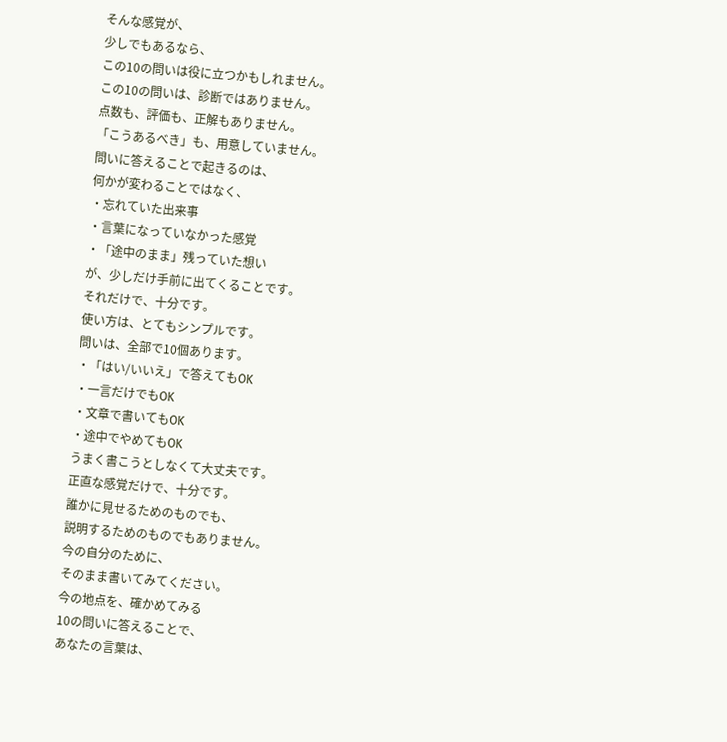そんな感覚が、
少しでもあるなら、
この10の問いは役に立つかもしれません。
この10の問いは、診断ではありません。
点数も、評価も、正解もありません。
「こうあるべき」も、用意していません。
問いに答えることで起きるのは、
何かが変わることではなく、
・忘れていた出来事
・言葉になっていなかった感覚
・「途中のまま」残っていた想い
が、少しだけ手前に出てくることです。
それだけで、十分です。
使い方は、とてもシンプルです。
問いは、全部で10個あります。
・「はい/いいえ」で答えてもOK
・一言だけでもOK
・文章で書いてもOK
・途中でやめてもOK
うまく書こうとしなくて大丈夫です。
正直な感覚だけで、十分です。
誰かに見せるためのものでも、
説明するためのものでもありません。
今の自分のために、
そのまま書いてみてください。
今の地点を、確かめてみる
10の問いに答えることで、
あなたの言葉は、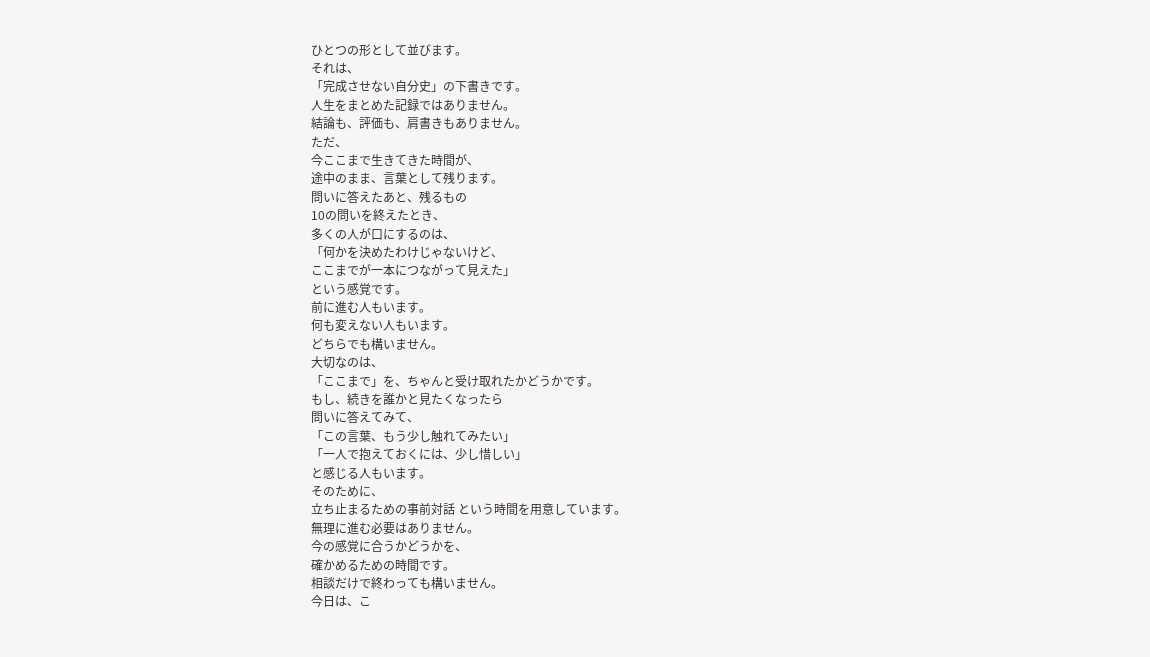ひとつの形として並びます。
それは、
「完成させない自分史」の下書きです。
人生をまとめた記録ではありません。
結論も、評価も、肩書きもありません。
ただ、
今ここまで生きてきた時間が、
途中のまま、言葉として残ります。
問いに答えたあと、残るもの
10の問いを終えたとき、
多くの人が口にするのは、
「何かを決めたわけじゃないけど、
ここまでが一本につながって見えた」
という感覚です。
前に進む人もいます。
何も変えない人もいます。
どちらでも構いません。
大切なのは、
「ここまで」を、ちゃんと受け取れたかどうかです。
もし、続きを誰かと見たくなったら
問いに答えてみて、
「この言葉、もう少し触れてみたい」
「一人で抱えておくには、少し惜しい」
と感じる人もいます。
そのために、
立ち止まるための事前対話 という時間を用意しています。
無理に進む必要はありません。
今の感覚に合うかどうかを、
確かめるための時間です。
相談だけで終わっても構いません。
今日は、こ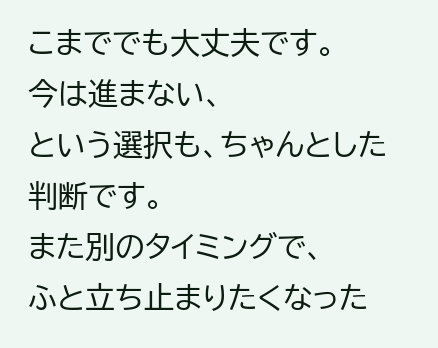こまででも大丈夫です。
今は進まない、
という選択も、ちゃんとした判断です。
また別のタイミングで、
ふと立ち止まりたくなった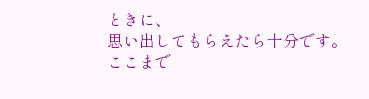ときに、
思い出してもらえたら十分です。
ここまで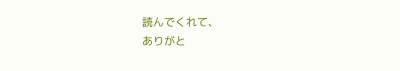読んでくれて、
ありがと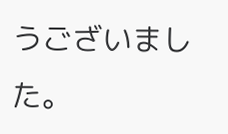うございました。